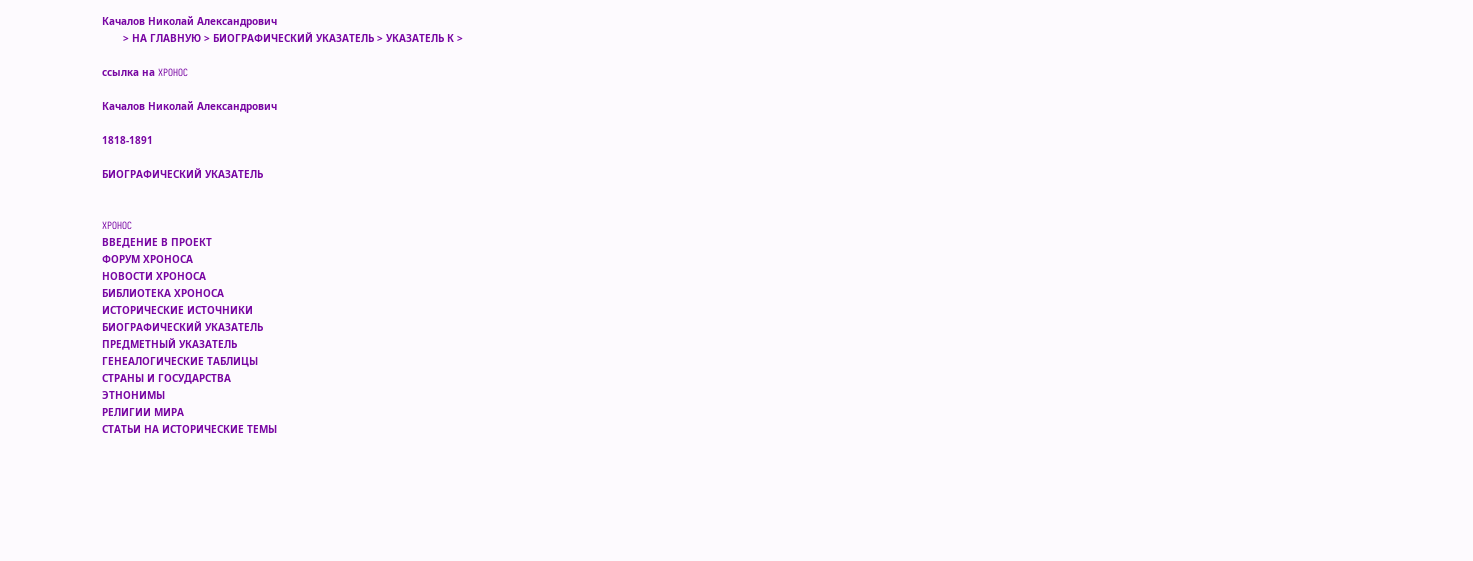Качалов Николай Александрович
       > НА ГЛАВНУЮ > БИОГРАФИЧЕСКИЙ УКАЗАТЕЛЬ > УКАЗАТЕЛЬ К >

ссылка на XPOHOC

Качалов Николай Александрович

1818-1891

БИОГРАФИЧЕСКИЙ УКАЗАТЕЛЬ


XPOHOC
ВВЕДЕНИЕ В ПРОЕКТ
ФОРУМ ХРОНОСА
НОВОСТИ ХРОНОСА
БИБЛИОТЕКА ХРОНОСА
ИСТОРИЧЕСКИЕ ИСТОЧНИКИ
БИОГРАФИЧЕСКИЙ УКАЗАТЕЛЬ
ПРЕДМЕТНЫЙ УКАЗАТЕЛЬ
ГЕНЕАЛОГИЧЕСКИЕ ТАБЛИЦЫ
СТРАНЫ И ГОСУДАРСТВА
ЭТНОНИМЫ
РЕЛИГИИ МИРА
СТАТЬИ НА ИСТОРИЧЕСКИЕ ТЕМЫ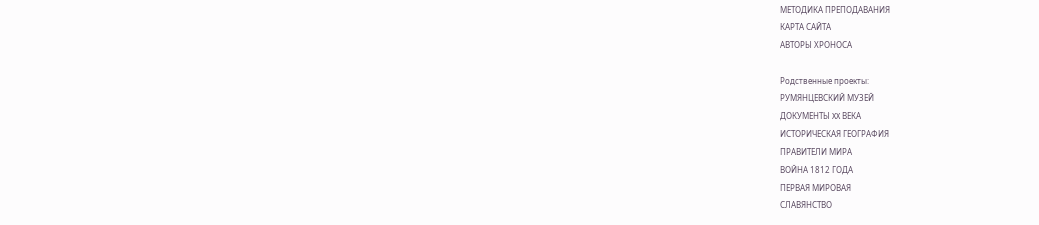МЕТОДИКА ПРЕПОДАВАНИЯ
КАРТА САЙТА
АВТОРЫ ХРОНОСА

Родственные проекты:
РУМЯНЦЕВСКИЙ МУЗЕЙ
ДОКУМЕНТЫ XX ВЕКА
ИСТОРИЧЕСКАЯ ГЕОГРАФИЯ
ПРАВИТЕЛИ МИРА
ВОЙНА 1812 ГОДА
ПЕРВАЯ МИРОВАЯ
СЛАВЯНСТВО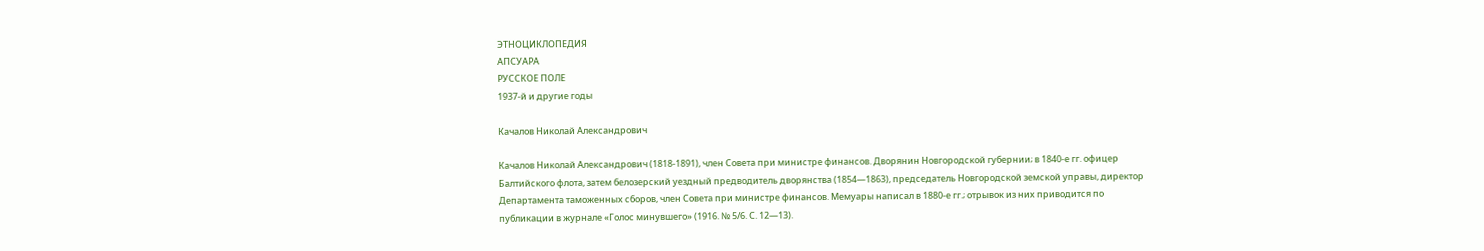ЭТНОЦИКЛОПЕДИЯ
АПСУАРА
РУССКОЕ ПОЛЕ
1937-й и другие годы

Качалов Николай Александрович

Качалов Николай Александрович (1818-1891), член Совета при министре финансов. Дворянин Новгородской губернии; в 1840-е гг. офицер Балтийского флота, затем белозерский уездный предводитель дворянства (1854—1863), председатель Новгородской земской управы, директор Департамента таможенных сборов, член Совета при министре финансов. Мемуары написал в 1880-е гг.; отрывок из них приводится по публикации в журнале «Голос минувшего» (1916. № 5/6. С. 12—13).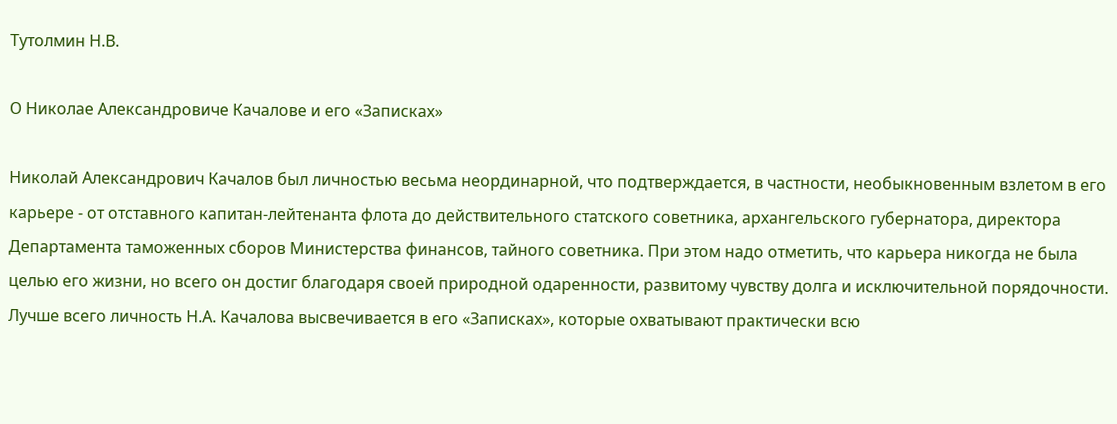Тутолмин Н.В.

О Николае Александровиче Качалове и его «Записках»

Николай Александрович Качалов был личностью весьма неординарной, что подтверждается, в частности, необыкновенным взлетом в его карьере - от отставного капитан-лейтенанта флота до действительного статского советника, архангельского губернатора, директора Департамента таможенных сборов Министерства финансов, тайного советника. При этом надо отметить, что карьера никогда не была целью его жизни, но всего он достиг благодаря своей природной одаренности, развитому чувству долга и исключительной порядочности. Лучше всего личность Н.А. Качалова высвечивается в его «Записках», которые охватывают практически всю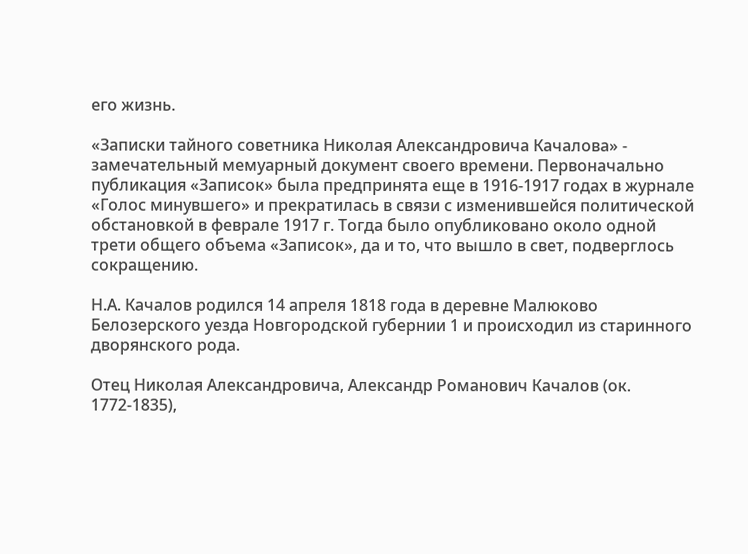его жизнь.

«Записки тайного советника Николая Александровича Качалова» - замечательный мемуарный документ своего времени. Первоначально публикация «Записок» была предпринята еще в 1916-1917 годах в журнале «Голос минувшего» и прекратилась в связи с изменившейся политической обстановкой в феврале 1917 г. Тогда было опубликовано около одной трети общего объема «Записок», да и то, что вышло в свет, подверглось сокращению.

Н.А. Качалов родился 14 апреля 1818 года в деревне Малюково Белозерского уезда Новгородской губернии 1 и происходил из старинного дворянского рода.

Отец Николая Александровича, Александр Романович Качалов (ок. 1772-1835),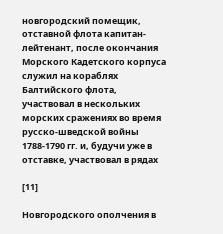новгородский помещик, отставной флота капитан-лейтенант, после окончания Морского Кадетского корпуса служил на кораблях Балтийского флота, участвовал в нескольких морских сражениях во время русско-шведской войны 1788-1790 гг. и, будучи уже в отставке, участвовал в рядах

[11]

Новгородского ополчения в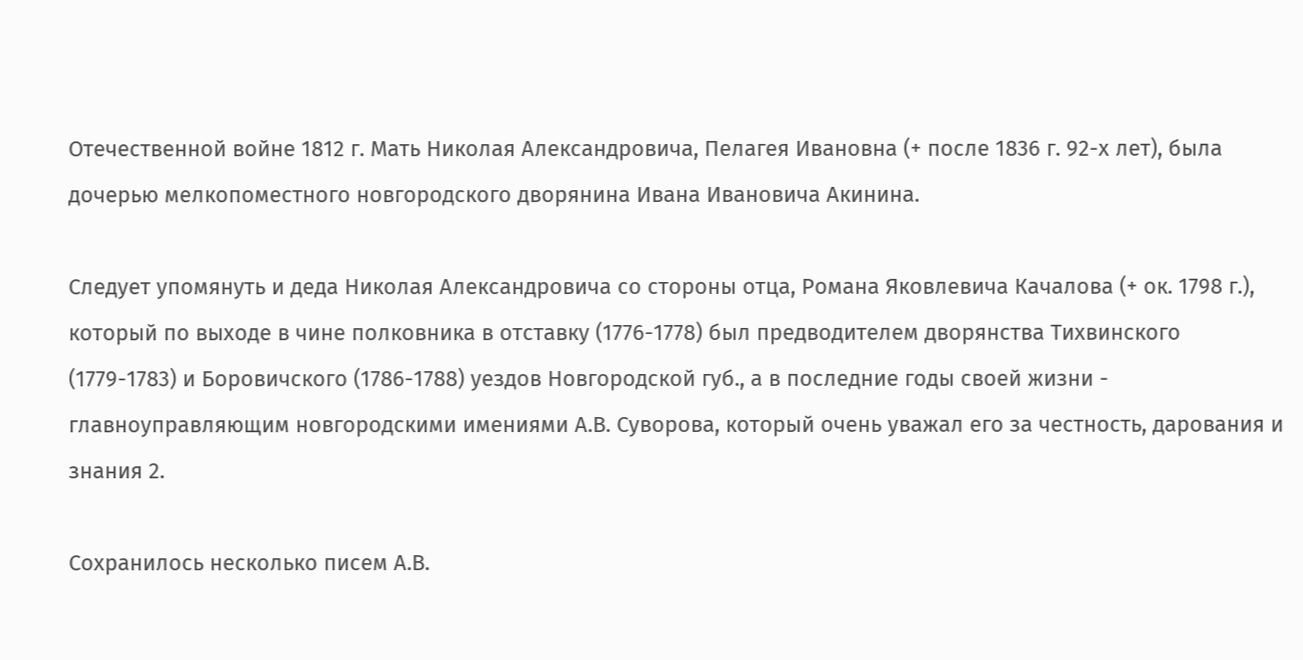Отечественной войне 1812 г. Мать Николая Александровича, Пелагея Ивановна (+ после 1836 г. 92-х лет), была дочерью мелкопоместного новгородского дворянина Ивана Ивановича Акинина.

Следует упомянуть и деда Николая Александровича со стороны отца, Романа Яковлевича Качалова (+ ок. 1798 г.), который по выходе в чине полковника в отставку (1776-1778) был предводителем дворянства Тихвинского (1779-1783) и Боровичского (1786-1788) уездов Новгородской губ., а в последние годы своей жизни - главноуправляющим новгородскими имениями А.В. Суворова, который очень уважал его за честность, дарования и знания 2.

Сохранилось несколько писем А.В.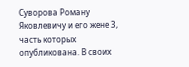Суворова Роману Яковлевичу и его жене 3, часть которых опубликована. В своих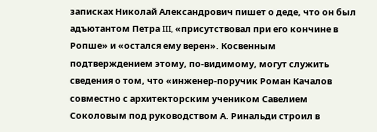записках Николай Александрович пишет о деде, что он был адъютантом Петра III, «присутствовал при его кончине в Ропше» и «остался ему верен». Косвенным подтверждением этому, по-видимому, могут служить сведения о том, что «инженер-поручик Роман Качалов совместно с архитекторским учеником Савелием Соколовым под руководством А. Ринальди строил в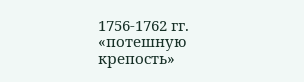1756-1762 гг. «потешную крепость»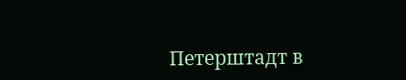Петерштадт в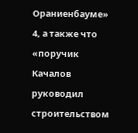Ораниенбауме» 4, а также что «поручик Качалов руководил строительством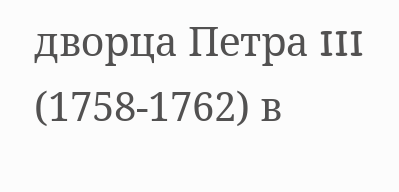дворца Петра III (1758-1762) в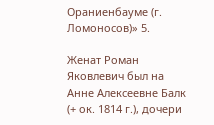Ораниенбауме (г. Ломоносов)» 5.

Женат Роман Яковлевич был на Анне Алексеевне Балк (+ ок. 1814 г.), дочери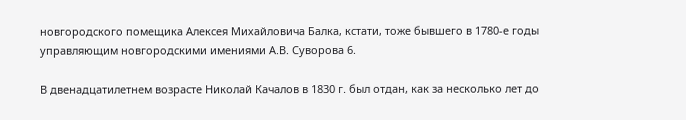новгородского помещика Алексея Михайловича Балка, кстати, тоже бывшего в 1780-е годы управляющим новгородскими имениями А.В. Суворова 6.

В двенадцатилетнем возрасте Николай Качалов в 1830 г. был отдан, как за несколько лет до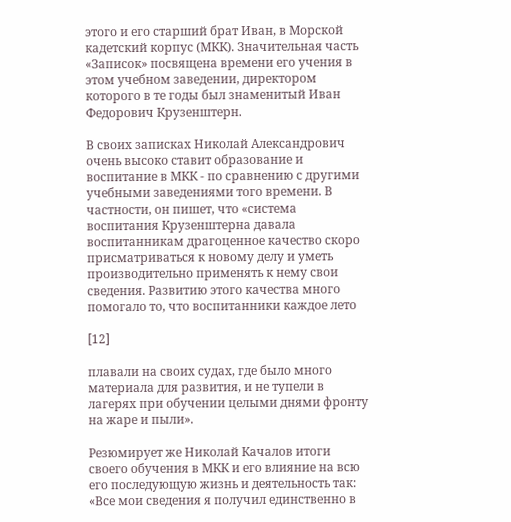этого и его старший брат Иван, в Морской кадетский корпус (МКК). Значительная часть «Записок» посвящена времени его учения в этом учебном заведении, директором которого в те годы был знаменитый Иван Федорович Крузенштерн.

В своих записках Николай Александрович очень высоко ставит образование и воспитание в МКК - по сравнению с другими учебными заведениями того времени. В частности, он пишет, что «система воспитания Крузенштерна давала воспитанникам драгоценное качество скоро присматриваться к новому делу и уметь производительно применять к нему свои сведения. Развитию этого качества много помогало то, что воспитанники каждое лето

[12]

плавали на своих судах, где было много материала для развития, и не тупели в лагерях при обучении целыми днями фронту на жаре и пыли».

Резюмирует же Николай Качалов итоги своего обучения в МКК и его влияние на всю его последующую жизнь и деятельность так: «Все мои сведения я получил единственно в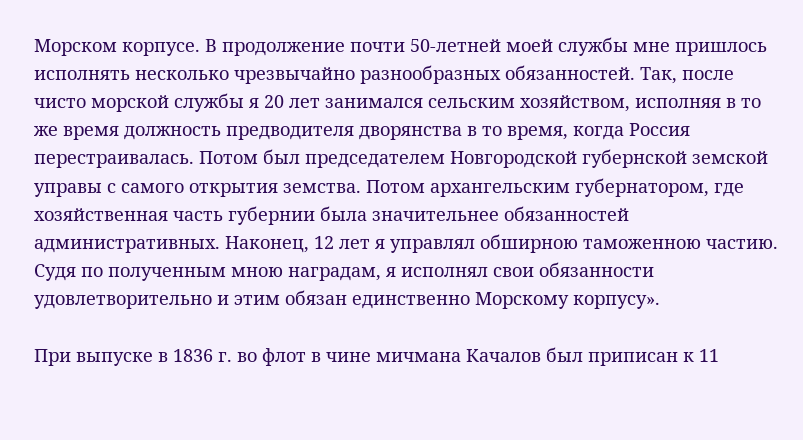Морском корпусе. В продолжение почти 50-летней моей службы мне пришлось исполнять несколько чрезвычайно разнообразных обязанностей. Так, после чисто морской службы я 20 лет занимался сельским хозяйством, исполняя в то же время должность предводителя дворянства в то время, когда Россия перестраивалась. Потом был председателем Новгородской губернской земской управы с самого открытия земства. Потом архангельским губернатором, где хозяйственная часть губернии была значительнее обязанностей административных. Наконец, 12 лет я управлял обширною таможенною частию. Судя по полученным мною наградам, я исполнял свои обязанности удовлетворительно и этим обязан единственно Морскому корпусу».

При выпуске в 1836 г. во флот в чине мичмана Качалов был приписан к 11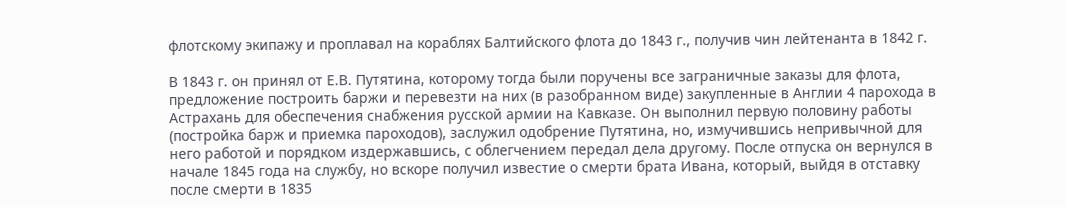флотскому экипажу и проплавал на кораблях Балтийского флота до 1843 г., получив чин лейтенанта в 1842 г.

В 1843 г. он принял от Е.В. Путятина, которому тогда были поручены все заграничные заказы для флота, предложение построить баржи и перевезти на них (в разобранном виде) закупленные в Англии 4 парохода в Астрахань для обеспечения снабжения русской армии на Кавказе. Он выполнил первую половину работы (постройка барж и приемка пароходов), заслужил одобрение Путятина, но, измучившись непривычной для него работой и порядком издержавшись, с облегчением передал дела другому. После отпуска он вернулся в начале 1845 года на службу, но вскоре получил известие о смерти брата Ивана, который, выйдя в отставку после смерти в 1835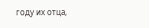году их отца,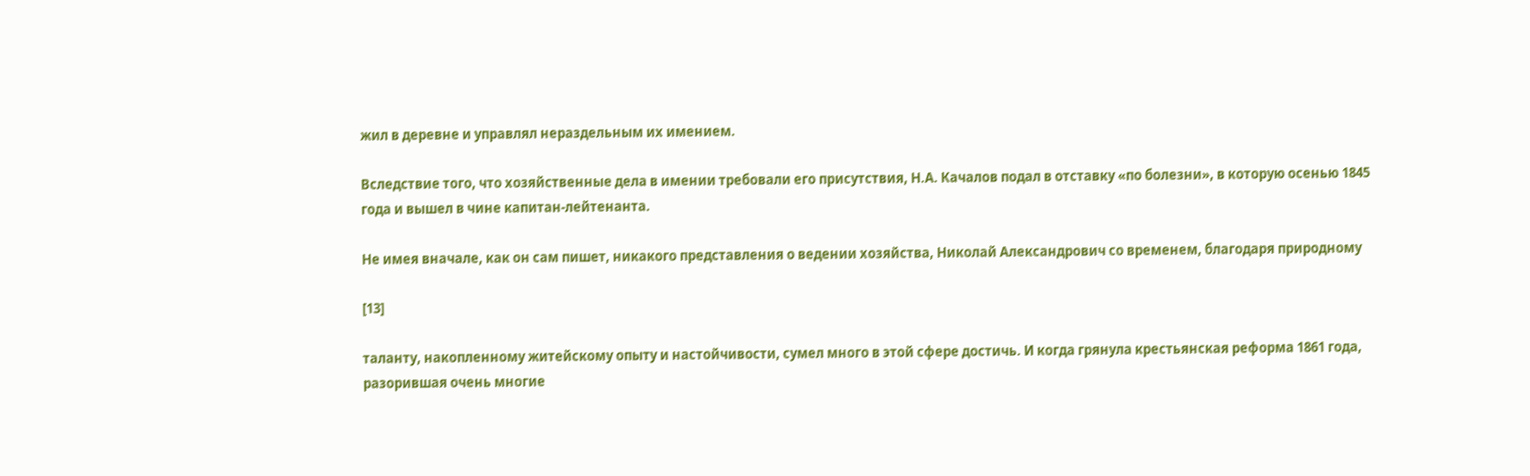жил в деревне и управлял нераздельным их имением.

Вследствие того, что хозяйственные дела в имении требовали его присутствия, Н.А. Качалов подал в отставку «по болезни», в которую осенью 1845 года и вышел в чине капитан-лейтенанта.

Не имея вначале, как он сам пишет, никакого представления о ведении хозяйства, Николай Александрович со временем, благодаря природному

[13]

таланту, накопленному житейскому опыту и настойчивости, сумел много в этой сфере достичь. И когда грянула крестьянская реформа 1861 года, разорившая очень многие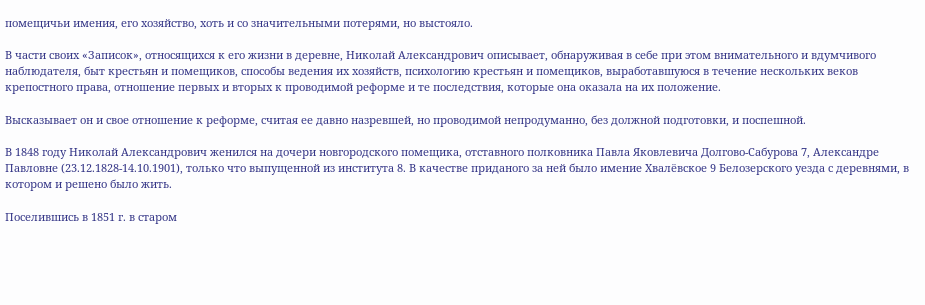помещичьи имения, его хозяйство, хоть и со значительными потерями, но выстояло.

В части своих «Записок», относящихся к его жизни в деревне, Николай Александрович описывает, обнаруживая в себе при этом внимательного и вдумчивого наблюдателя, быт крестьян и помещиков, способы ведения их хозяйств, психологию крестьян и помещиков, выработавшуюся в течение нескольких веков крепостного права, отношение первых и вторых к проводимой реформе и те последствия, которые она оказала на их положение.

Высказывает он и свое отношение к реформе, считая ее давно назревшей, но проводимой непродуманно, без должной подготовки, и поспешной.

В 1848 году Николай Александрович женился на дочери новгородского помещика, отставного полковника Павла Яковлевича Долгово-Сабурова 7, Александре Павловне (23.12.1828-14.10.1901), только что выпущенной из института 8. В качестве приданого за ней было имение Хвалёвское 9 Белозерского уезда с деревнями, в котором и решено было жить.

Поселившись в 1851 г. в старом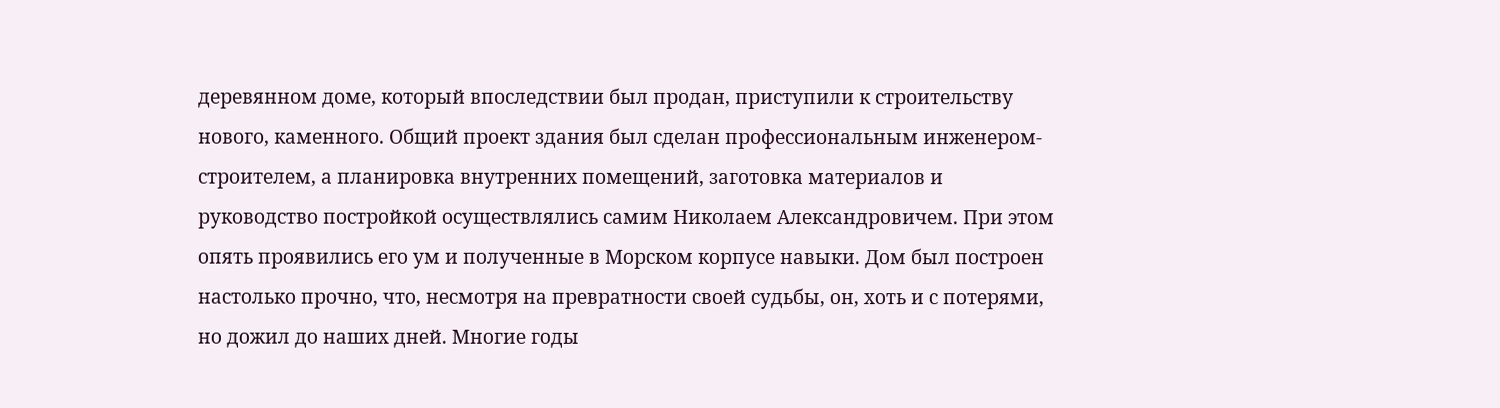деревянном доме, который впоследствии был продан, приступили к строительству нового, каменного. Общий проект здания был сделан профессиональным инженером-строителем, а планировка внутренних помещений, заготовка материалов и руководство постройкой осуществлялись самим Николаем Александровичем. При этом опять проявились его ум и полученные в Морском корпусе навыки. Дом был построен настолько прочно, что, несмотря на превратности своей судьбы, он, хоть и с потерями, но дожил до наших дней. Многие годы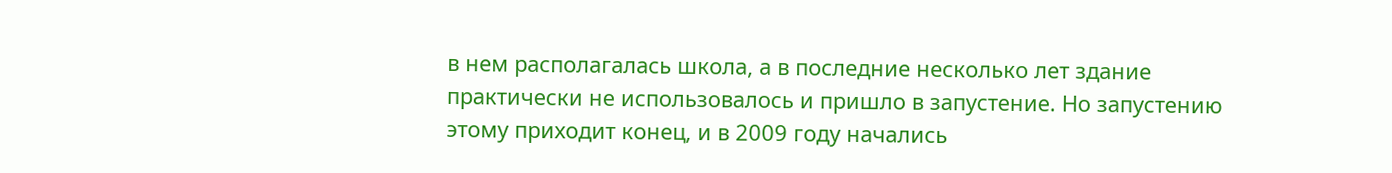в нем располагалась школа, а в последние несколько лет здание практически не использовалось и пришло в запустение. Но запустению этому приходит конец, и в 2009 году начались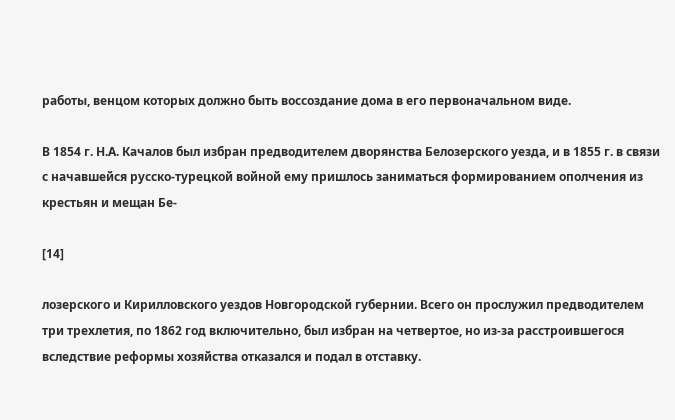работы, венцом которых должно быть воссоздание дома в его первоначальном виде.

В 1854 г. Н.А. Качалов был избран предводителем дворянства Белозерского уезда, и в 1855 г. в связи с начавшейся русско-турецкой войной ему пришлось заниматься формированием ополчения из крестьян и мещан Бе-

[14]

лозерского и Кирилловского уездов Новгородской губернии. Всего он прослужил предводителем три трехлетия, по 1862 год включительно, был избран на четвертое, но из-за расстроившегося вследствие реформы хозяйства отказался и подал в отставку.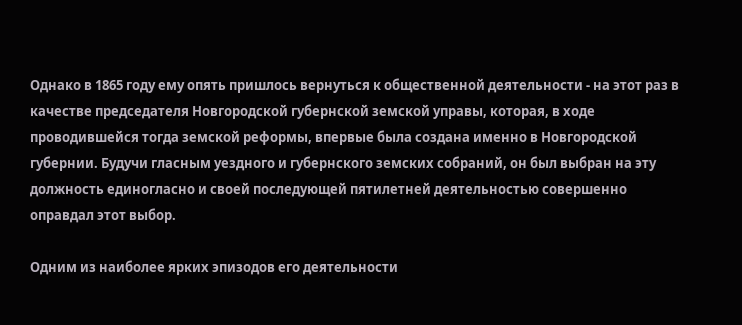Однако в 1865 году ему опять пришлось вернуться к общественной деятельности - на этот раз в качестве председателя Новгородской губернской земской управы, которая, в ходе проводившейся тогда земской реформы, впервые была создана именно в Новгородской губернии. Будучи гласным уездного и губернского земских собраний, он был выбран на эту должность единогласно и своей последующей пятилетней деятельностью совершенно оправдал этот выбор.

Одним из наиболее ярких эпизодов его деятельности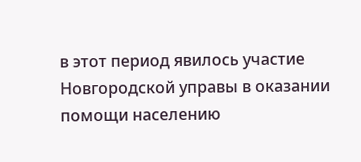в этот период явилось участие Новгородской управы в оказании помощи населению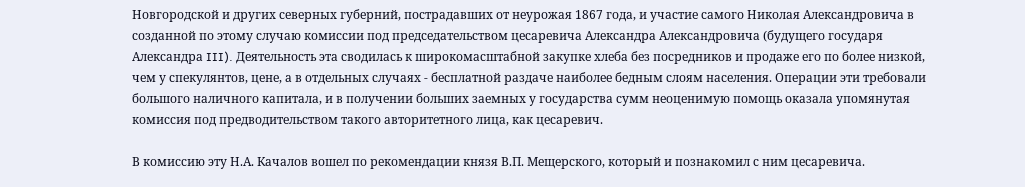Новгородской и других северных губерний, пострадавших от неурожая 1867 года, и участие самого Николая Александровича в созданной по этому случаю комиссии под председательством цесаревича Александра Александровича (будущего государя Александра III). Деятельность эта сводилась к широкомасштабной закупке хлеба без посредников и продаже его по более низкой, чем у спекулянтов, цене, а в отдельных случаях - бесплатной раздаче наиболее бедным слоям населения. Операции эти требовали большого наличного капитала, и в получении больших заемных у государства сумм неоценимую помощь оказала упомянутая комиссия под предводительством такого авторитетного лица, как цесаревич.

В комиссию эту Н.А. Качалов вошел по рекомендации князя В.П. Мещерского, который и познакомил с ним цесаревича.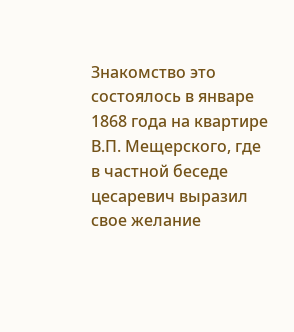Знакомство это состоялось в январе 1868 года на квартире В.П. Мещерского, где в частной беседе цесаревич выразил свое желание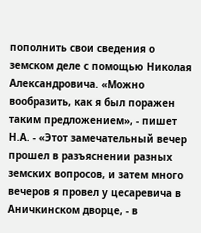пополнить свои сведения о земском деле с помощью Николая Александровича. «Можно вообразить, как я был поражен таким предложением», - пишет Н.А. - «Этот замечательный вечер прошел в разъяснении разных земских вопросов, и затем много вечеров я провел у цесаревича в Аничкинском дворце, - в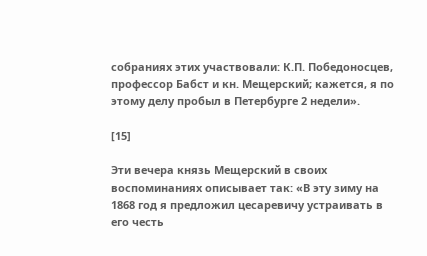собраниях этих участвовали: К.П. Победоносцев, профессор Бабст и кн. Мещерский; кажется, я по этому делу пробыл в Петербурге 2 недели».

[15]

Эти вечера князь Мещерский в своих воспоминаниях описывает так: «В эту зиму на 1868 год я предложил цесаревичу устраивать в его честь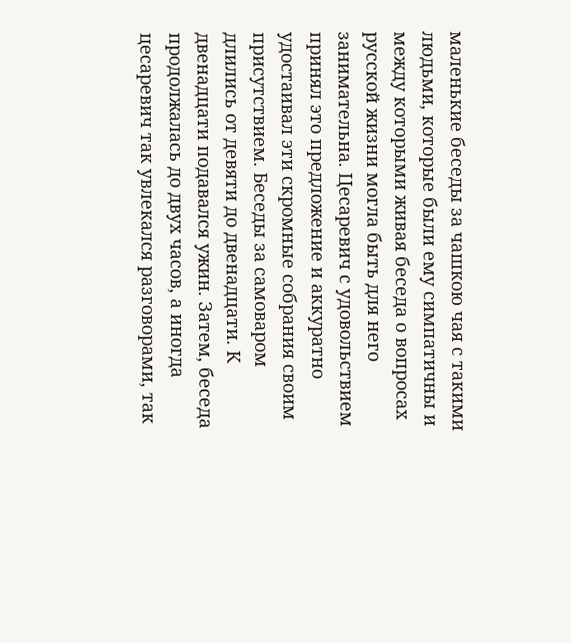маленькие беседы за чашкою чая с такими людьми, которые были ему симпатичны и между которыми живая беседа о вопросах русской жизни могла быть для него занимательна. Цесаревич с удовольствием принял это предложение и аккуратно удостаивал эти скромные собрания своим присутствием. Беседы за самоваром длились от девяти до двенадцати. К двенадцати подавался ужин. Затем, беседа продолжалась до двух часов, а иногда цесаревич так увлекался разговорами, так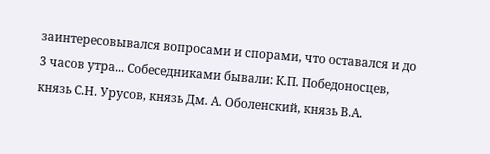заинтересовывался вопросами и спорами, что оставался и до 3 часов утра... Собеседниками бывали: К.П. Победоносцев, князь С.Н. Урусов, князь Дм. А. Оболенский, князь В.А.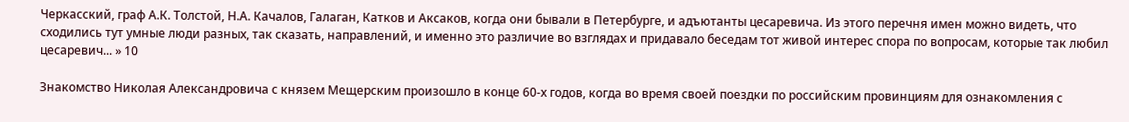Черкасский, граф А.К. Толстой, Н.А. Качалов, Галаган, Катков и Аксаков, когда они бывали в Петербурге, и адъютанты цесаревича. Из этого перечня имен можно видеть, что сходились тут умные люди разных, так сказать, направлений, и именно это различие во взглядах и придавало беседам тот живой интерес спора по вопросам, которые так любил цесаревич... » 10

Знакомство Николая Александровича с князем Мещерским произошло в конце 60-х годов, когда во время своей поездки по российским провинциям для ознакомления с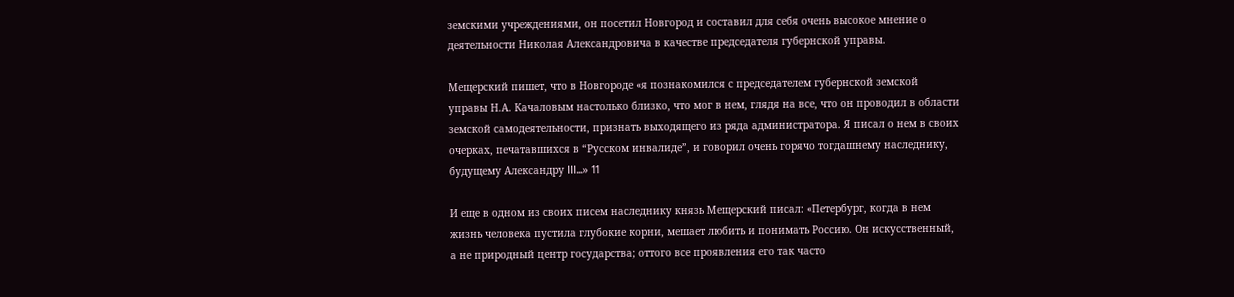земскими учреждениями, он посетил Новгород и составил для себя очень высокое мнение о деятельности Николая Александровича в качестве председателя губернской управы.

Мещерский пишет, что в Новгороде «я познакомился с председателем губернской земской управы Н.А. Качаловым настолько близко, что мог в нем, глядя на все, что он проводил в области земской самодеятельности, признать выходящего из ряда администратора. Я писал о нем в своих очерках, печатавшихся в “Русском инвалиде”, и говорил очень горячо тогдашнему наследнику, будущему Александру III...» 11

И еще в одном из своих писем наследнику князь Мещерский писал: «Петербург, когда в нем жизнь человека пустила глубокие корни, мешает любить и понимать Россию. Он искусственный, а не природный центр государства; оттого все проявления его так часто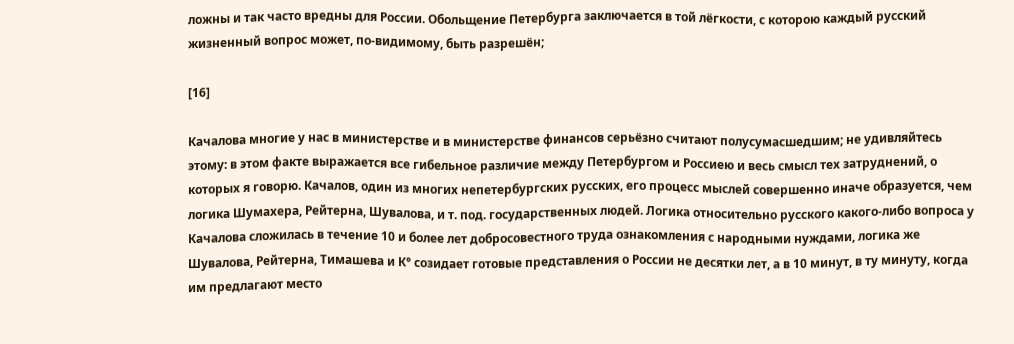ложны и так часто вредны для России. Обольщение Петербурга заключается в той лёгкости, с которою каждый русский жизненный вопрос может, по-видимому, быть разрешён;

[16]

Качалова многие у нас в министерстве и в министерстве финансов серьёзно считают полусумасшедшим; не удивляйтесь этому: в этом факте выражается все гибельное различие между Петербургом и Россиею и весь смысл тех затруднений, о которых я говорю. Качалов, один из многих непетербургских русских, его процесс мыслей совершенно иначе образуется, чем логика Шумахера, Рейтерна, Шувалова, и т. под. государственных людей. Логика относительно русского какого-либо вопроса у Качалова сложилась в течение 10 и более лет добросовестного труда ознакомления с народными нуждами, логика же Шувалова, Рейтерна, Тимашева и К° созидает готовые представления о России не десятки лет, а в 10 минут, в ту минуту, когда им предлагают место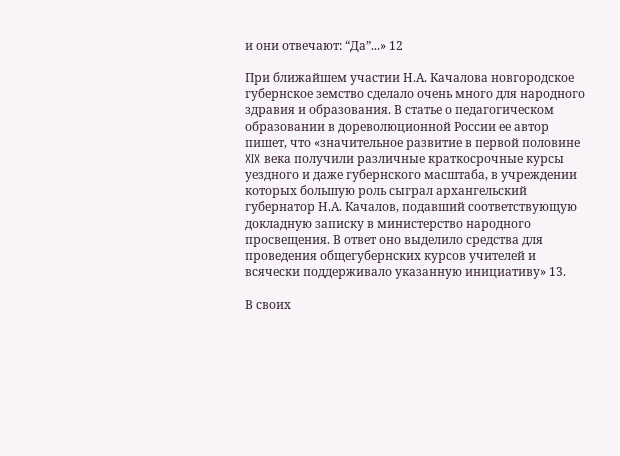и они отвечают: “Да”...» 12

При ближайшем участии Н.А. Качалова новгородское губернское земство сделало очень много для народного здравия и образования. В статье о педагогическом образовании в дореволюционной России ее автор пишет, что «значительное развитие в первой половине XIX века получили различные краткосрочные курсы уездного и даже губернского масштаба, в учреждении которых большую роль сыграл архангельский губернатор Н.А. Качалов, подавший соответствующую докладную записку в министерство народного просвещения. В ответ оно выделило средства для проведения общегубернских курсов учителей и всячески поддерживало указанную инициативу» 13.

В своих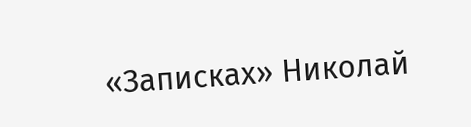«Записках» Николай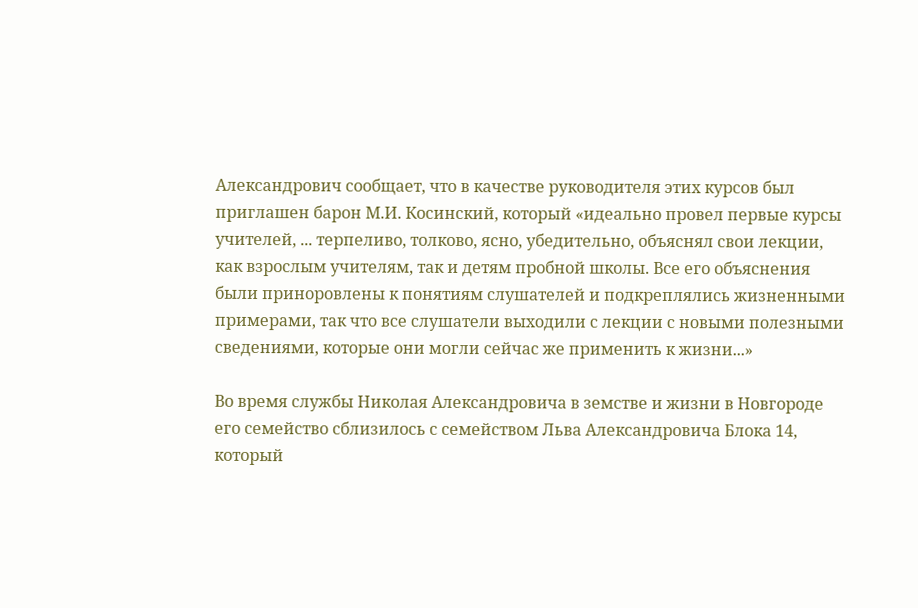Александрович сообщает, что в качестве руководителя этих курсов был приглашен барон М.И. Косинский, который «идеально провел первые курсы учителей, ... терпеливо, толково, ясно, убедительно, объяснял свои лекции, как взрослым учителям, так и детям пробной школы. Все его объяснения были приноровлены к понятиям слушателей и подкреплялись жизненными примерами, так что все слушатели выходили с лекции с новыми полезными сведениями, которые они могли сейчас же применить к жизни...»

Во время службы Николая Александровича в земстве и жизни в Новгороде его семейство сблизилось с семейством Льва Александровича Блока 14, который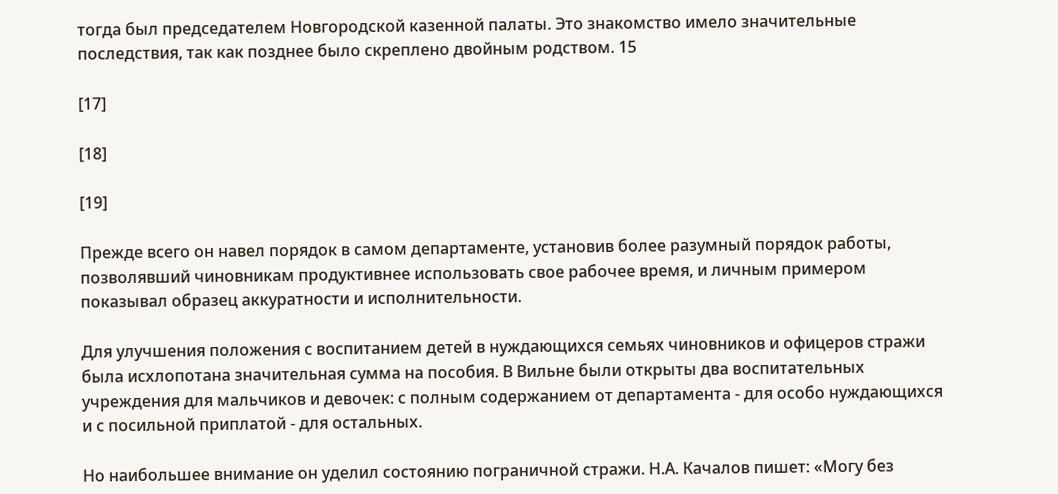тогда был председателем Новгородской казенной палаты. Это знакомство имело значительные последствия, так как позднее было скреплено двойным родством. 15

[17]

[18]

[19]

Прежде всего он навел порядок в самом департаменте, установив более разумный порядок работы, позволявший чиновникам продуктивнее использовать свое рабочее время, и личным примером показывал образец аккуратности и исполнительности.

Для улучшения положения с воспитанием детей в нуждающихся семьях чиновников и офицеров стражи была исхлопотана значительная сумма на пособия. В Вильне были открыты два воспитательных учреждения для мальчиков и девочек: с полным содержанием от департамента - для особо нуждающихся и с посильной приплатой - для остальных.

Но наибольшее внимание он уделил состоянию пограничной стражи. Н.А. Качалов пишет: «Могу без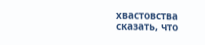хвастовства сказать, что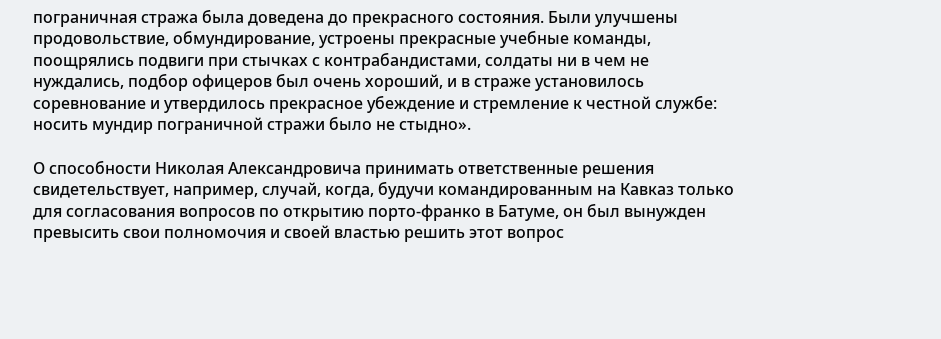пограничная стража была доведена до прекрасного состояния. Были улучшены продовольствие, обмундирование, устроены прекрасные учебные команды, поощрялись подвиги при стычках с контрабандистами, солдаты ни в чем не нуждались, подбор офицеров был очень хороший, и в страже установилось соревнование и утвердилось прекрасное убеждение и стремление к честной службе: носить мундир пограничной стражи было не стыдно».

О способности Николая Александровича принимать ответственные решения свидетельствует, например, случай, когда, будучи командированным на Кавказ только для согласования вопросов по открытию порто-франко в Батуме, он был вынужден превысить свои полномочия и своей властью решить этот вопрос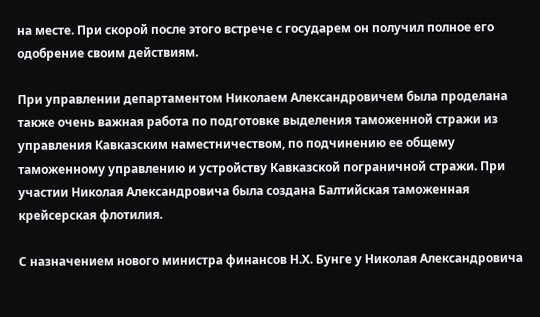на месте. При скорой после этого встрече с государем он получил полное его одобрение своим действиям.

При управлении департаментом Николаем Александровичем была проделана также очень важная работа по подготовке выделения таможенной стражи из управления Кавказским наместничеством, по подчинению ее общему таможенному управлению и устройству Кавказской пограничной стражи. При участии Николая Александровича была создана Балтийская таможенная крейсерская флотилия.

С назначением нового министра финансов Н.Х. Бунге у Николая Александровича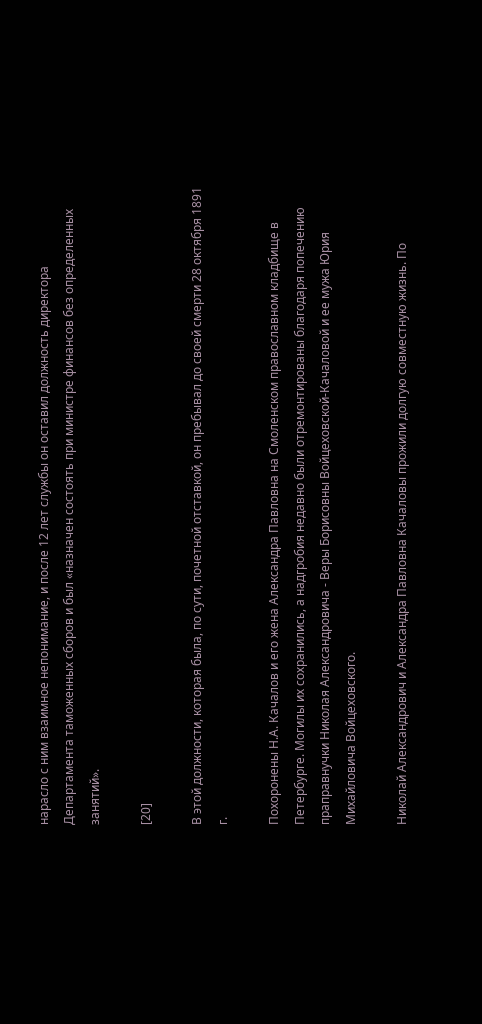нарасло с ним взаимное непонимание, и после 12 лет службы он оставил должность директора Департамента таможенных сборов и был «назначен состоять при министре финансов без определенных занятий».

[20]

В этой должности, которая была, по сути, почетной отставкой, он пребывал до своей смерти 28 октября 1891 г.

Похоронены Н.А. Качалов и его жена Александра Павловна на Смоленском православном кладбище в Петербурге. Могилы их сохранились, а надгробия недавно были отремонтированы благодаря попечению праправнучки Николая Александровича - Веры Борисовны Войцеховской-Качаловой и ее мужа Юрия Михайловича Войцеховского.

Николай Александрович и Александра Павловна Качаловы прожили долгую совместную жизнь. По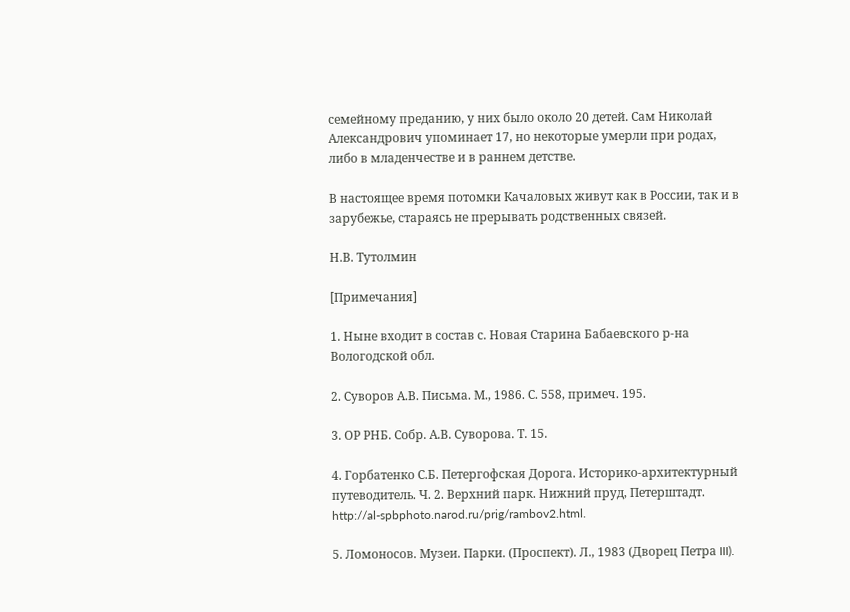семейному преданию, у них было около 20 детей. Сам Николай Александрович упоминает 17, но некоторые умерли при родах, либо в младенчестве и в раннем детстве.

В настоящее время потомки Качаловых живут как в России, так и в зарубежье, стараясь не прерывать родственных связей.

Н.В. Тутолмин

[Примечания]

1. Ныне входит в состав с. Новая Старина Бабаевского р-на Вологодской обл.

2. Суворов А.В. Письма. М., 1986. С. 558, примеч. 195.

3. ОР РНБ. Собр. А.В. Суворова. Т. 15.

4. Горбатенко С.Б. Петергофская Дорога. Историко-архитектурный путеводитель. Ч. 2. Верхний парк. Нижний пруд, Петерштадт.  http://al-spbphoto.narod.ru/prig/rambov2.html.

5. Ломоносов. Музеи. Парки. (Проспект). Л., 1983 (Дворец Петра III).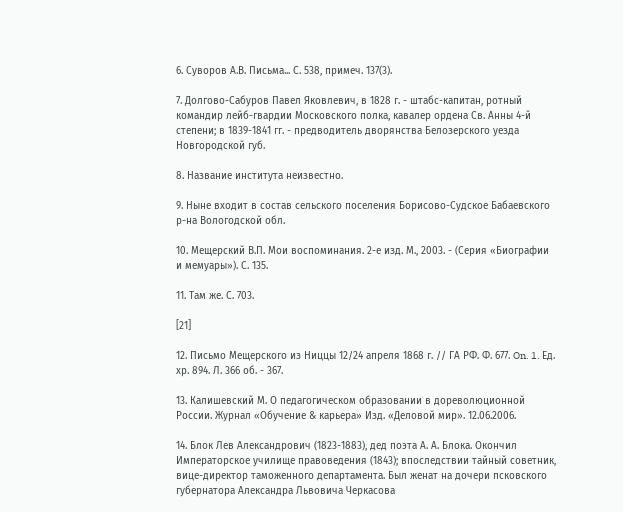6. Суворов А.В. Письма... С. 538, примеч. 137(3).

7. Долгово-Сабуров Павел Яковлевич, в 1828 г. - штабс-капитан, ротный командир лейб-гвардии Московского полка, кавалер ордена Св. Анны 4-й степени; в 1839-1841 гг. - предводитель дворянства Белозерского уезда Новгородской губ.

8. Название института неизвестно.

9. Ныне входит в состав сельского поселения Борисово-Судское Бабаевского р-на Вологодской обл.

10. Мещерский В.П. Мои воспоминания. 2-е изд. М., 2003. - (Серия «Биографии и мемуары»). С. 135.

11. Там же. С. 703.

[21]

12. Письмо Мещерского из Ниццы 12/24 апреля 1868 г. // ГА РФ. Ф. 677. On. 1. Ед. хр. 894. Л. 366 об. - 367.

13. Калишевский М. О педагогическом образовании в дореволюционной России. Журнал «Обучение & карьера» Изд. «Деловой мир». 12.06.2006.

14. Блок Лев Александрович (1823-1883), дед поэта А. А. Блока. Окончил Императорское училище правоведения (1843); впоследствии тайный советник, вице-директор таможенного департамента. Был женат на дочери псковского губернатора Александра Львовича Черкасова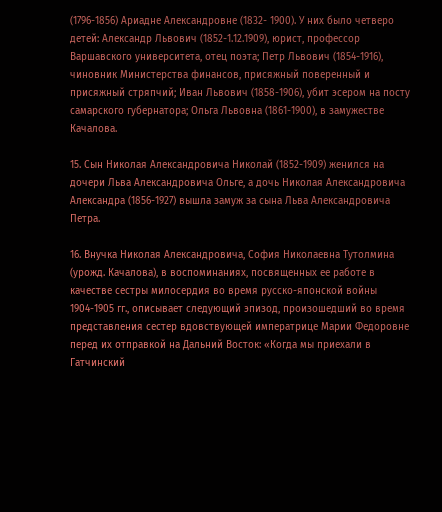(1796-1856) Ариадне Александровне (1832- 1900). У них было четверо детей: Александр Львович (1852-1.12.1909), юрист, профессор Варшавского университета, отец поэта; Петр Львович (1854-1916), чиновник Министерства финансов, присяжный поверенный и присяжный стряпчий; Иван Львович (1858-1906), убит эсером на посту самарского губернатора; Ольга Львовна (1861-1900), в замужестве Качалова.

15. Сын Николая Александровича Николай (1852-1909) женился на дочери Льва Александровича Ольге, а дочь Николая Александровича Александра (1856-1927) вышла замуж за сына Льва Александровича Петра.

16. Внучка Николая Александровича, София Николаевна Тутолмина (урожд. Качалова), в воспоминаниях, посвященных ее работе в качестве сестры милосердия во время русско-японской войны 1904-1905 гг., описывает следующий эпизод, произошедший во время представления сестер вдовствующей императрице Марии Федоровне перед их отправкой на Дальний Восток: «Когда мы приехали в Гатчинский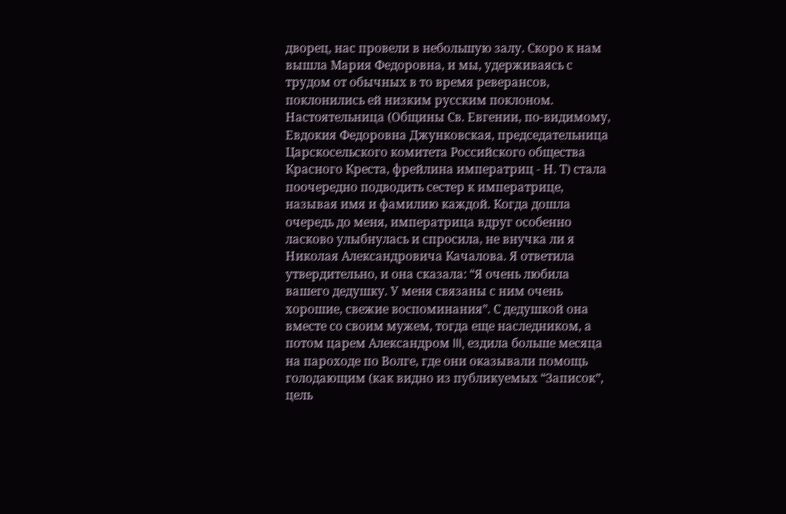дворец, нас провели в небольшую залу. Скоро к нам вышла Мария Федоровна, и мы, удерживаясь с трудом от обычных в то время реверансов, поклонились ей низким русским поклоном. Настоятельница (Общины Св. Евгении, по-видимому, Евдокия Федоровна Джунковская, председательница Царскосельского комитета Российского общества Красного Креста, фрейлина императриц - Н. Т) стала поочередно подводить сестер к императрице, называя имя и фамилию каждой. Когда дошла очередь до меня, императрица вдруг особенно ласково улыбнулась и спросила, не внучка ли я Николая Александровича Качалова. Я ответила утвердительно, и она сказала: “Я очень любила вашего дедушку. У меня связаны с ним очень хорошие, свежие воспоминания”. С дедушкой она вместе со своим мужем, тогда еще наследником, а потом царем Александром III, ездила больше месяца на пароходе по Волге, где они оказывали помощь голодающим (как видно из публикуемых “Записок”, цель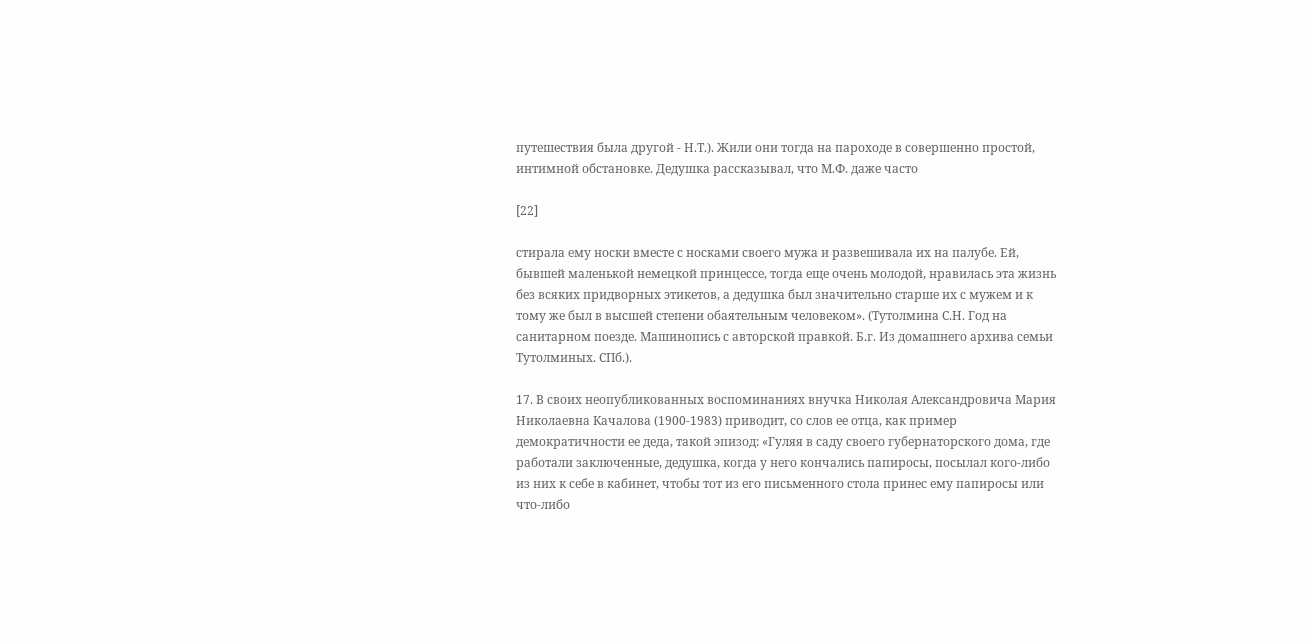путешествия была другой - Н.Т.). Жили они тогда на пароходе в совершенно простой, интимной обстановке. Дедушка рассказывал, что М.Ф. даже часто

[22]

стирала ему носки вместе с носками своего мужа и развешивала их на палубе. Ей, бывшей маленькой немецкой принцессе, тогда еще очень молодой, нравилась эта жизнь без всяких придворных этикетов, а дедушка был значительно старше их с мужем и к тому же был в высшей степени обаятельным человеком». (Тутолмина С.Н. Год на санитарном поезде. Машинопись с авторской правкой. Б.г. Из домашнего архива семьи Тутолминых. СПб.).

17. В своих неопубликованных воспоминаниях внучка Николая Александровича Мария Николаевна Качалова (1900-1983) приводит, со слов ее отца, как пример демократичности ее деда, такой эпизод: «Гуляя в саду своего губернаторского дома, где работали заключенные, дедушка, когда у него кончались папиросы, посылал кого-либо из них к себе в кабинет, чтобы тот из его письменного стола принес ему папиросы или что-либо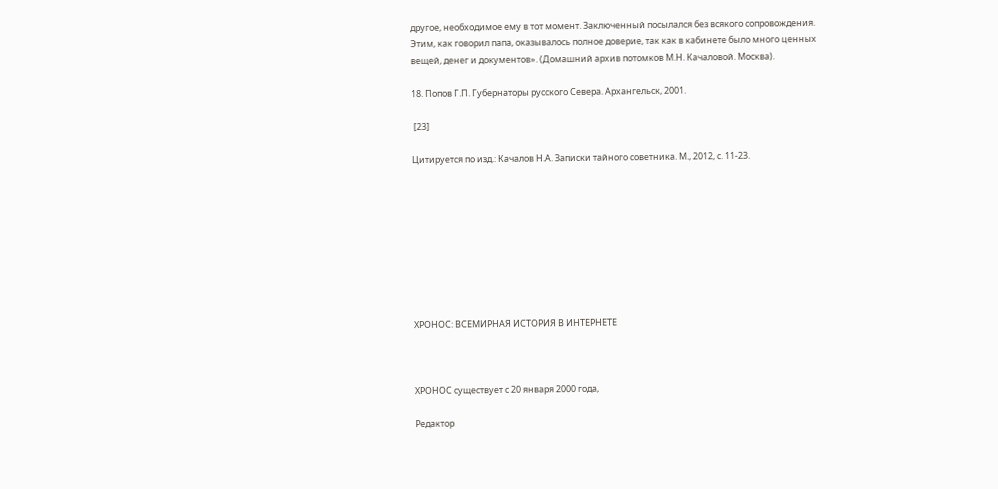другое, необходимое ему в тот момент. Заключенный посылался без всякого сопровождения. Этим, как говорил папа, оказывалось полное доверие, так как в кабинете было много ценных вещей, денег и документов». (Домашний архив потомков М.Н. Качаловой. Москва).

18. Попов Г.П. Губернаторы русского Севера. Архангельск, 2001.

 [23]

Цитируется по изд.: Качалов Н.А. Записки тайного советника. М., 2012, с. 11-23.









ХРОНОС: ВСЕМИРНАЯ ИСТОРИЯ В ИНТЕРНЕТЕ



ХРОНОС существует с 20 января 2000 года,

Редактор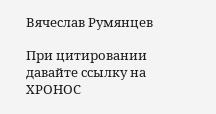Вячеслав Румянцев

При цитировании давайте ссылку на ХРОНОС